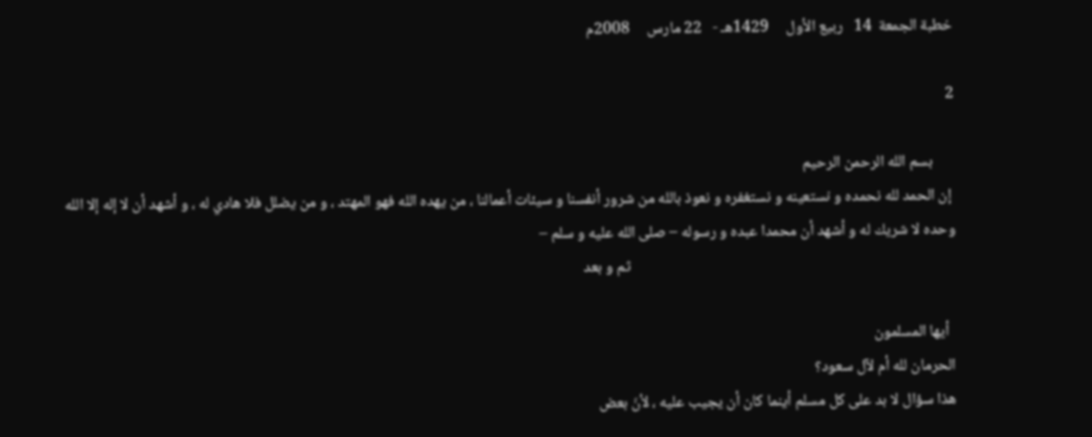خطبة الجمعة  14   ربيع الأول     1429هـ -   22 مارس     2008م

2

      بسم الله الرحمن الرحيم
 إن الحمد لله نحمده و نستعينه و نستغفره و نعوذ بالله من شرور أنفسنا و سيئات أعمالنا ، من يهده الله فهو المهتد ، و من يضلل فلا هادي له ، و أشهد أن لا إله إلا الله وحده لا شريك له و أشهد أن محمدا عبده و رسوله – صلى الله عليه و سلم –
                                                                                            ثم و بعد

  أيها المسلمون
الحرمان لله أم لآل سعود؟
هذا سؤال لا بد على كل مسلم أينما كان أن يجيب عليه ، لأنّ بعض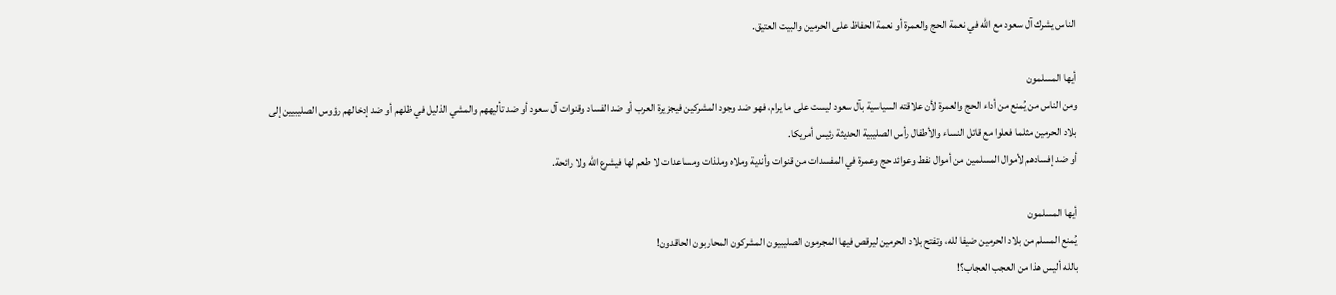الناس يشرك آل سعود مع الله في نعمة الحج والعمرة أو نعمة الحفاظ على الحرمين والبيت العتيق.

أيها المسلمون
ومن الناس من يُمنع من أداء الحج والعمرة لأن علاقته السياسية بآل سعود ليست على ما يرام، فهو ضد وجود المشركين فيجزيرة العرب أو ضد الفساد وقنوات آل سعود أو ضد تأليههم والمشي الذليل في ظلهم أو ضد إدخالهم رؤوس الصليبيين إلى بلاد الحرمين مثلما فعلوا مع قاتل النساء والأطفال رأس الصليبية الحديثة رئيس أمريكا.
أو ضد إفسادهم لأموال المسلمين من أموال نفط وعوائد حج وعمرة في المفسدات من قنوات وأندية وملاه وملذات ومساعدات لا طعم لها فيشرع الله ولا رائحة.

أيها المسلمون
يُمنع المسلم من بلاد الحرمين ضيفا لله، وتفتح بلاد الحرمين ليرقص فيها المجرمون الصليبيون المشركون المحاربون الحاقدون!
بالله أليس هذا من العجب العجاب؟!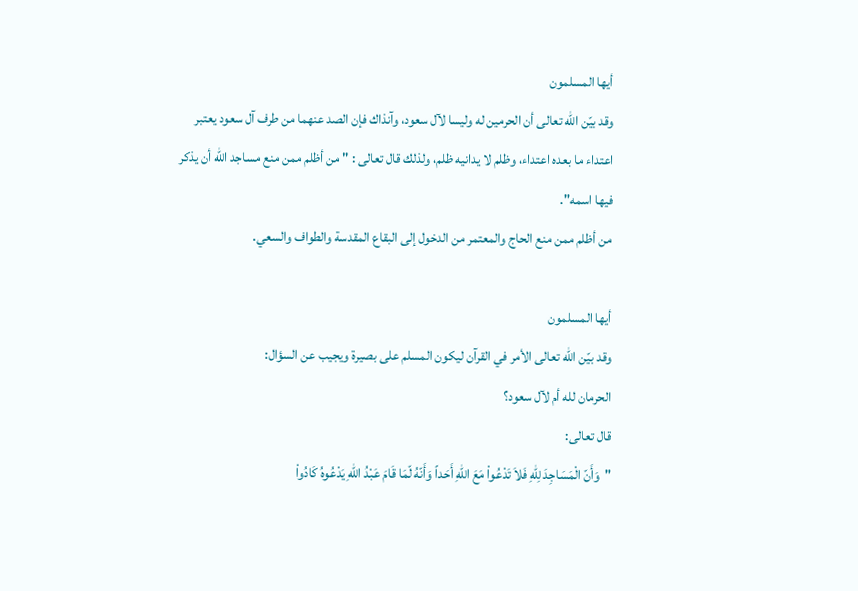أيها المسلمون
وقد بيّن الله تعالى أن الحرمين له وليسا لآل سعود، وآنذاك فإن الصد عنهما من طرف آل سعود يعتبر اعتداء ما بعده اعتداء، وظلم لا يدانيه ظلم، ولذلك قال تعالى : " من أظلم ممن منع مساجد الله أن يذكر فيها اسمه".
من أظلم ممن منع الحاج والمعتمر من الدخول إلى البقاع المقدسة والطواف والسعي.

أيها المسلمون
وقد بيّن الله تعالى الأمر في القرآن ليكون المسلم على بصيرة ويجيب عن السؤال:
الحرمان لله أم لآل سعود؟
قال تعالى:
"وَأَنّ الْمَسَاجِدَ لِلّهِ فَلاَ تَدْعُواْ مَعَ اللّهِ أَحَداً وَأَنّهُ لّمَا قَامَ عَبْدُ اللّهِ يَدْعُوهُ كَادُواْ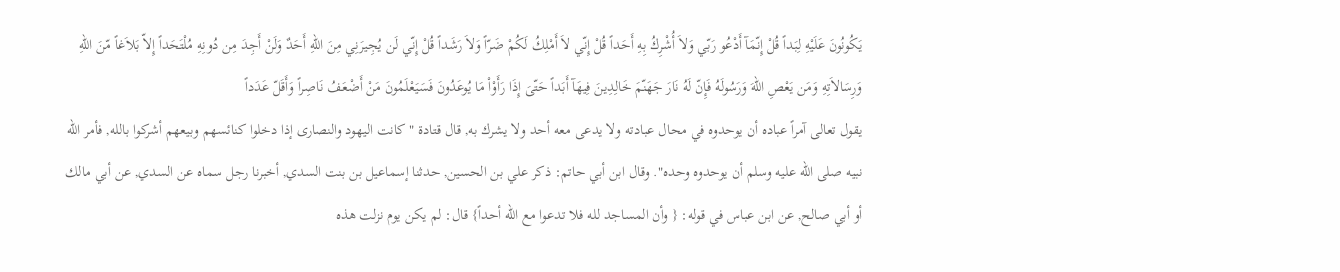يَكُونُونَ عَلَيْهِ لِبَداً قُلْ إِنّمَآ أَدْعُو رَبّي وَلاَ أُشْرِكُ بِهِ أَحَداً قُلْ إِنّي لاَ أَمْلِكُ لَكُمْ ضَرّاً وَلاَ رَشَداً قُلْ إِنّي لَن يُجِيرَنِي مِنَ اللّهِ أَحَدٌ وَلَنْ أَجِدَ مِن دُونِهِ مُلْتَحَداً إِلاّ بَلاَغاً مّنَ اللّهِ وَرِسَالاَتِهِ وَمَن يَعْصِ اللّهَ وَرَسُولَهُ فَإِنّ لَهُ نَارَ جَهَنّمَ خَالِدِينَ فِيهَآ أَبَداً حَتّىَ إِذَا رَأَوْاْ مَا يُوعَدُونَ فَسَيَعْلَمُونَ مَنْ أَضْعَفُ نَاصِراً وَأَقَلّ عَدَداً
يقول تعالى آمراً عباده أن يوحدوه في محال عبادته ولا يدعى معه أحد ولا يشرك به, قال قتادة " كانت اليهود والنصارى إذا دخلوا كنائسهم وبيعهم أشركوا بالله, فأمر الله نبيه صلى الله عليه وسلم أن يوحدوه وحده". وقال ابن أبي حاتم: ذكر علي بن الحسين, حدثنا إسماعيل بن بنت السدي, أخبرنا رجل سماه عن السدي, عن أبي مالك أو أبي صالح, عن ابن عباس في قوله: { وأن المساجد لله فلا تدعوا مع الله أحداً} قال: لم يكن يوم نزلت هذه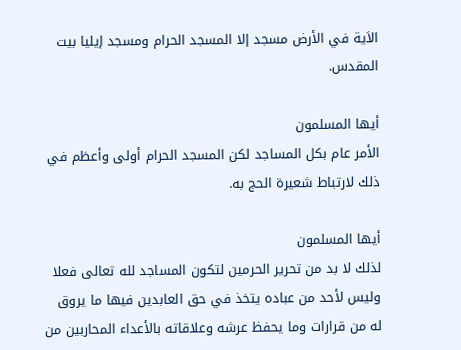الاَية في الأرض مسجد إلا المسجد الحرام ومسجد إيليا بيت المقدس.

أيها المسلمون
الأمر عام بكل المساجد لكن المسجد الحرام أولى وأعظم في ذلك لارتباط شعيرة الحج به.

أيها المسلمون
لذلك لا بد من تحرير الحرمين لتكون المساجد لله تعالى فعلا وليس لأحد من عباده يتخذ في حق العابدين فيها ما يروق له من قرارات وما يحفظ عرشه وعلاقاته بالأعداء المحاربين من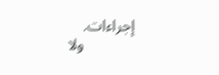إجراءات.
             ولا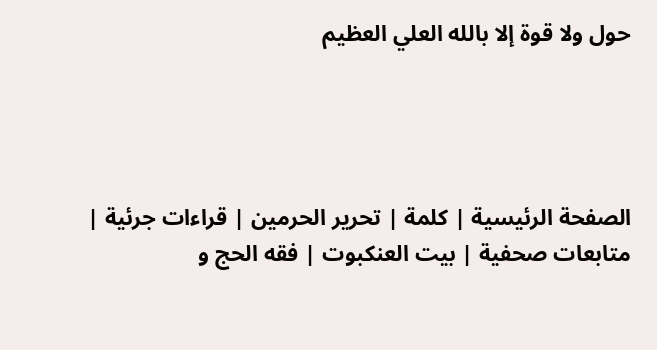حول ولا قوة إلا بالله العلي العظيم




الصفحة الرئيسية | كلمة | تحرير الحرمين | قراءات جرئية | متابعات صحفية | بيت العنكبوت | فقه الحج و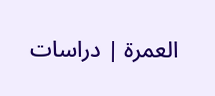العمرة | دراسات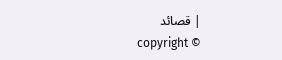| قصائد
copyright ©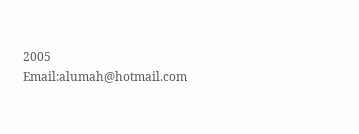2005       Email:alumah@hotmail.com